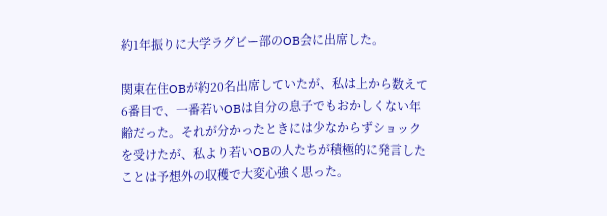約1年振りに大学ラグビー部のOB会に出席した。

関東在住OBが約20名出席していたが、私は上から数えて6番目で、一番若いOBは自分の息子でもおかしくない年齢だった。それが分かったときには少なからずショックを受けたが、私より若いOBの人たちが積極的に発言したことは予想外の収穫で大変心強く思った。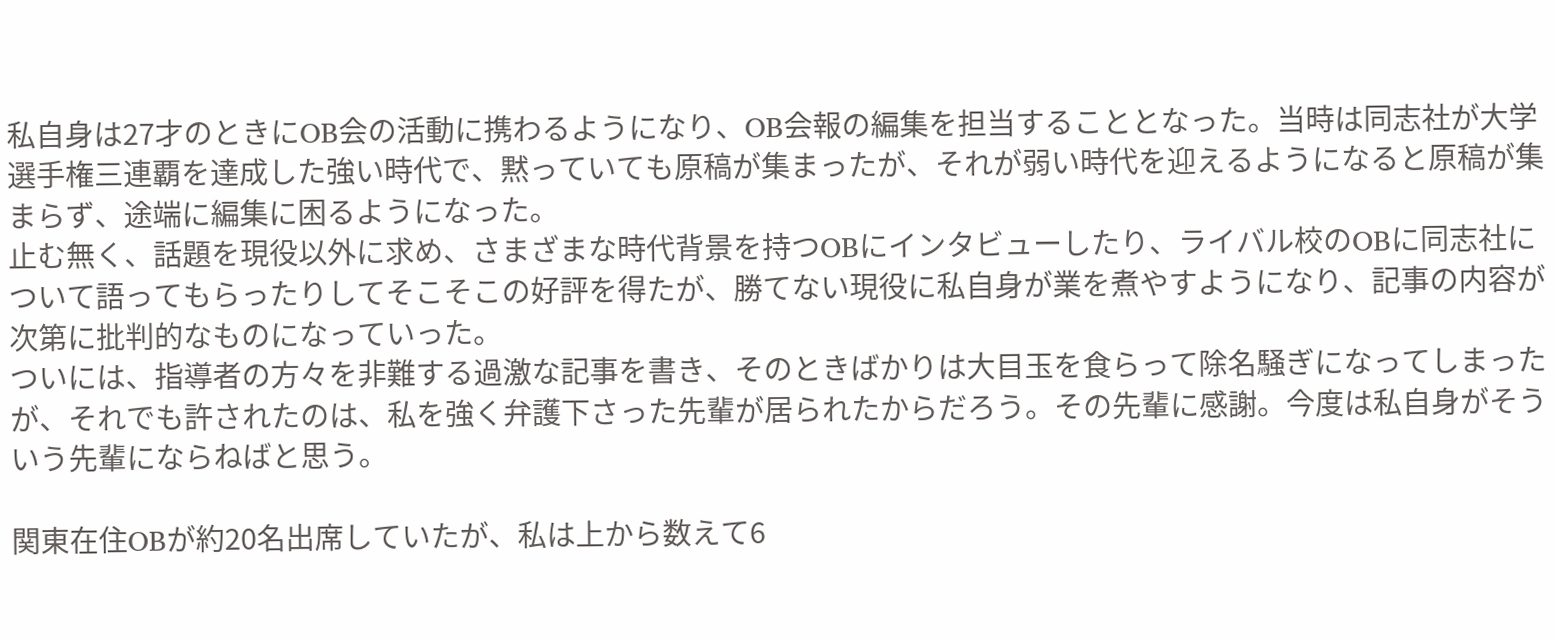私自身は27才のときにOB会の活動に携わるようになり、OB会報の編集を担当することとなった。当時は同志社が大学選手権三連覇を達成した強い時代で、黙っていても原稿が集まったが、それが弱い時代を迎えるようになると原稿が集まらず、途端に編集に困るようになった。
止む無く、話題を現役以外に求め、さまざまな時代背景を持つOBにインタビューしたり、ライバル校のOBに同志社について語ってもらったりしてそこそこの好評を得たが、勝てない現役に私自身が業を煮やすようになり、記事の内容が次第に批判的なものになっていった。
ついには、指導者の方々を非難する過激な記事を書き、そのときばかりは大目玉を食らって除名騒ぎになってしまったが、それでも許されたのは、私を強く弁護下さった先輩が居られたからだろう。その先輩に感謝。今度は私自身がそういう先輩にならねばと思う。

関東在住OBが約20名出席していたが、私は上から数えて6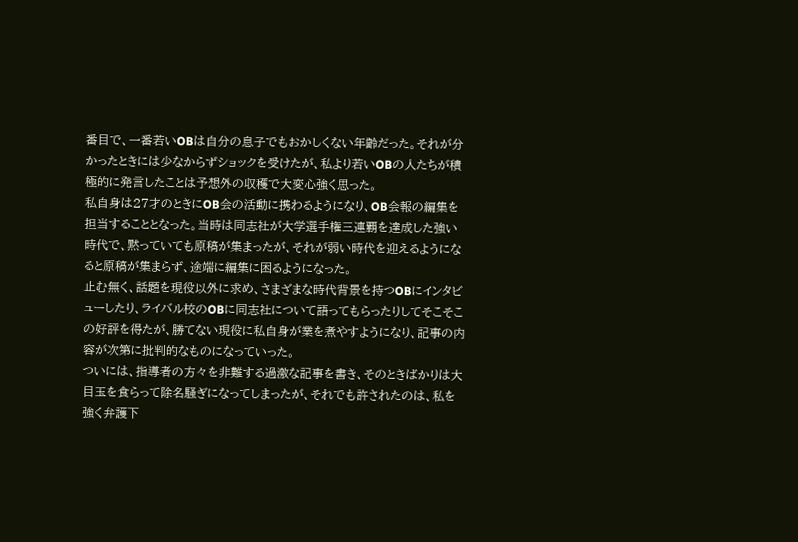番目で、一番若いOBは自分の息子でもおかしくない年齢だった。それが分かったときには少なからずショックを受けたが、私より若いOBの人たちが積極的に発言したことは予想外の収穫で大変心強く思った。
私自身は27才のときにOB会の活動に携わるようになり、OB会報の編集を担当することとなった。当時は同志社が大学選手権三連覇を達成した強い時代で、黙っていても原稿が集まったが、それが弱い時代を迎えるようになると原稿が集まらず、途端に編集に困るようになった。
止む無く、話題を現役以外に求め、さまざまな時代背景を持つOBにインタビューしたり、ライバル校のOBに同志社について語ってもらったりしてそこそこの好評を得たが、勝てない現役に私自身が業を煮やすようになり、記事の内容が次第に批判的なものになっていった。
ついには、指導者の方々を非難する過激な記事を書き、そのときばかりは大目玉を食らって除名騒ぎになってしまったが、それでも許されたのは、私を強く弁護下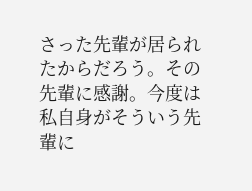さった先輩が居られたからだろう。その先輩に感謝。今度は私自身がそういう先輩に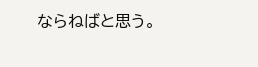ならねばと思う。